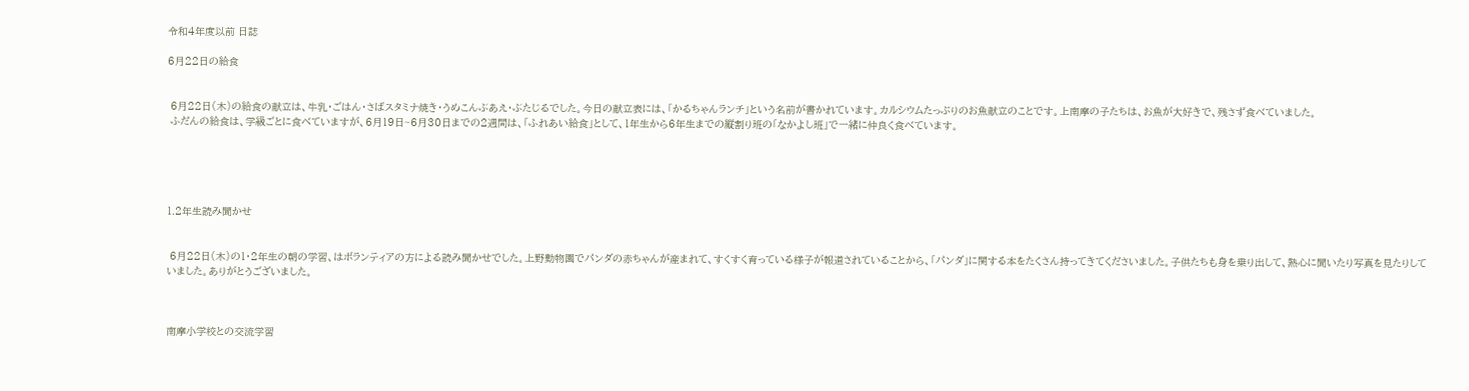令和4年度以前 日誌

6月22日の給食


 6月22日(木)の給食の献立は、牛乳・ごはん・さばスタミナ焼き・うめこんぶあえ・ぶたじるでした。今日の献立表には、「かるちゃんランチ」という名前が書かれています。カルシウムたっぷりのお魚献立のことです。上南摩の子たちは、お魚が大好きで、残さず食べていました。
 ふだんの給食は、学級ごとに食べていますが、6月19日~6月30日までの2週間は、「ふれあい給食」として、1年生から6年生までの縦割り班の「なかよし班」で一緒に仲良く食べています。





1.2年生読み聞かせ


 6月22日(木)の1・2年生の朝の学習、はボランティアの方による読み聞かせでした。上野動物園でパンダの赤ちゃんが産まれて、すくすく育っている様子が報道されていることから、「パンダ」に関する本をたくさん持ってきてくださいました。子供たちも身を乗り出して、熱心に聞いたり写真を見たりしていました。ありがとうございました。



南摩小学校との交流学習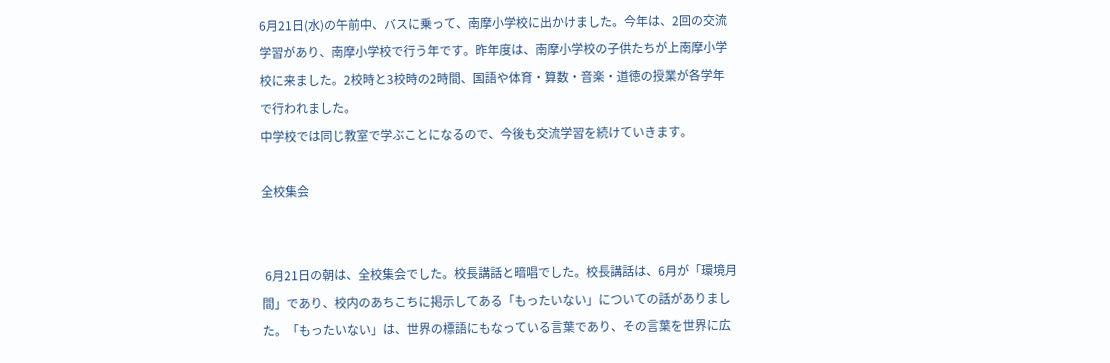6月21日(水)の午前中、バスに乗って、南摩小学校に出かけました。今年は、2回の交流学習があり、南摩小学校で行う年です。昨年度は、南摩小学校の子供たちが上南摩小学校に来ました。2校時と3校時の2時間、国語や体育・算数・音楽・道徳の授業が各学年で行われました。
中学校では同じ教室で学ぶことになるので、今後も交流学習を続けていきます。

全校集会


 6月21日の朝は、全校集会でした。校長講話と暗唱でした。校長講話は、6月が「環境月間」であり、校内のあちこちに掲示してある「もったいない」についての話がありました。「もったいない」は、世界の標語にもなっている言葉であり、その言葉を世界に広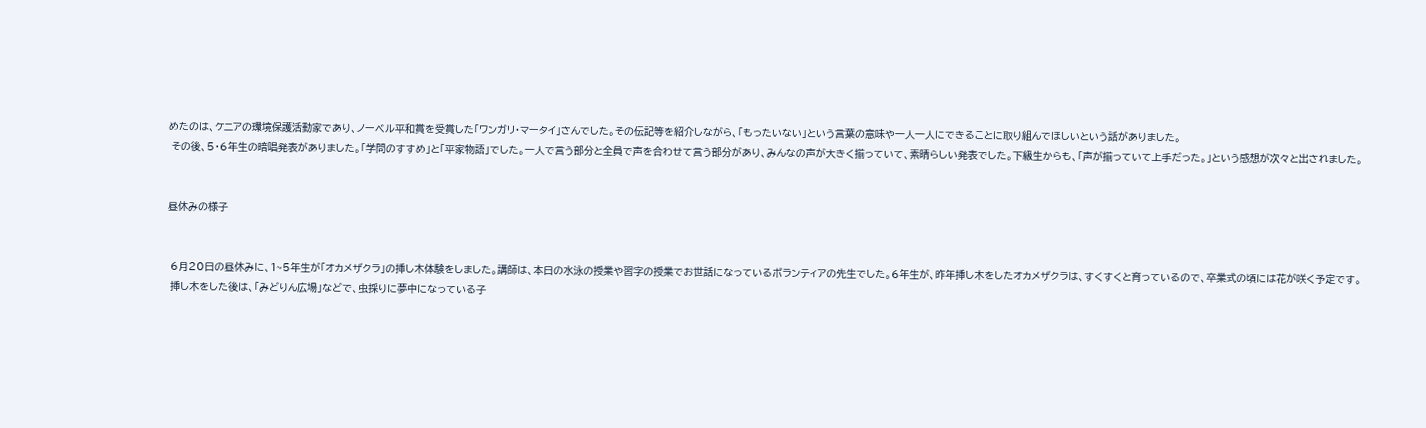めたのは、ケニアの環境保護活動家であり、ノーベル平和賞を受賞した「ワンガリ・マータイ」さんでした。その伝記等を紹介しながら、「もったいない」という言葉の意味や一人一人にできることに取り組んでほしいという話がありました。
 その後、5・6年生の暗唱発表がありました。「学問のすすめ」と「平家物語」でした。一人で言う部分と全員で声を合わせて言う部分があり、みんなの声が大きく揃っていて、素晴らしい発表でした。下級生からも、「声が揃っていて上手だった。」という感想が次々と出されました。


昼休みの様子


 6月20日の昼休みに、1~5年生が「オカメザクラ」の挿し木体験をしました。講師は、本日の水泳の授業や習字の授業でお世話になっているボランティアの先生でした。6年生が、昨年挿し木をしたオカメザクラは、すくすくと育っているので、卒業式の頃には花が咲く予定です。
 挿し木をした後は、「みどりん広場」などで、虫採りに夢中になっている子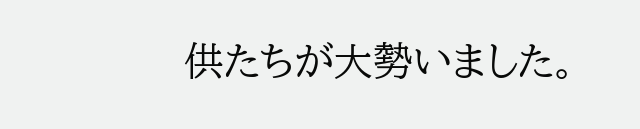供たちが大勢いました。